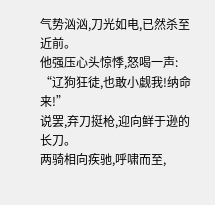气势汹汹,刀光如电,已然杀至近前。
他强压心头惊悸,怒喝一声:
“辽狗狂徒,也敢小觑我!纳命来!”
说罢,弃刀挺枪,迎向鲜于逊的长刀。
两骑相向疾驰,呼啸而至,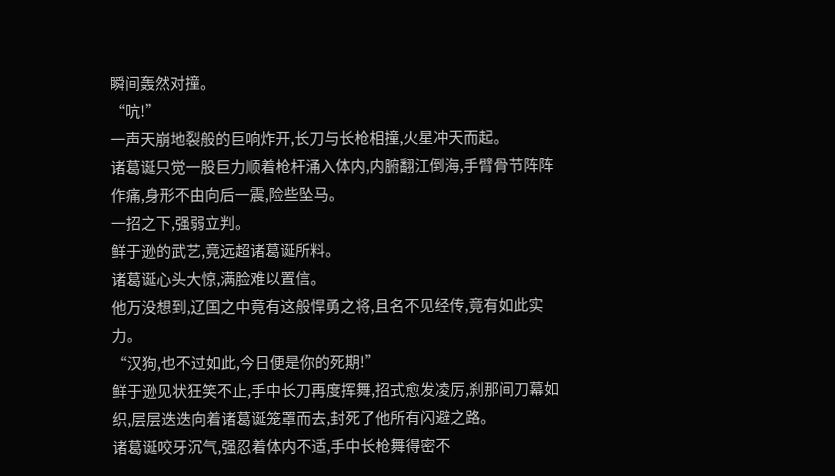瞬间轰然对撞。
“吭!”
一声天崩地裂般的巨响炸开,长刀与长枪相撞,火星冲天而起。
诸葛诞只觉一股巨力顺着枪杆涌入体内,内腑翻江倒海,手臂骨节阵阵作痛,身形不由向后一震,险些坠马。
一招之下,强弱立判。
鲜于逊的武艺,竟远超诸葛诞所料。
诸葛诞心头大惊,满脸难以置信。
他万没想到,辽国之中竟有这般悍勇之将,且名不见经传,竟有如此实力。
“汉狗,也不过如此,今日便是你的死期!”
鲜于逊见状狂笑不止,手中长刀再度挥舞,招式愈发凌厉,刹那间刀幕如织,层层迭迭向着诸葛诞笼罩而去,封死了他所有闪避之路。
诸葛诞咬牙沉气,强忍着体内不适,手中长枪舞得密不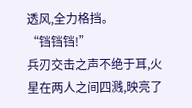透风,全力格挡。
“铛铛铛!”
兵刃交击之声不绝于耳,火星在两人之间四溅,映亮了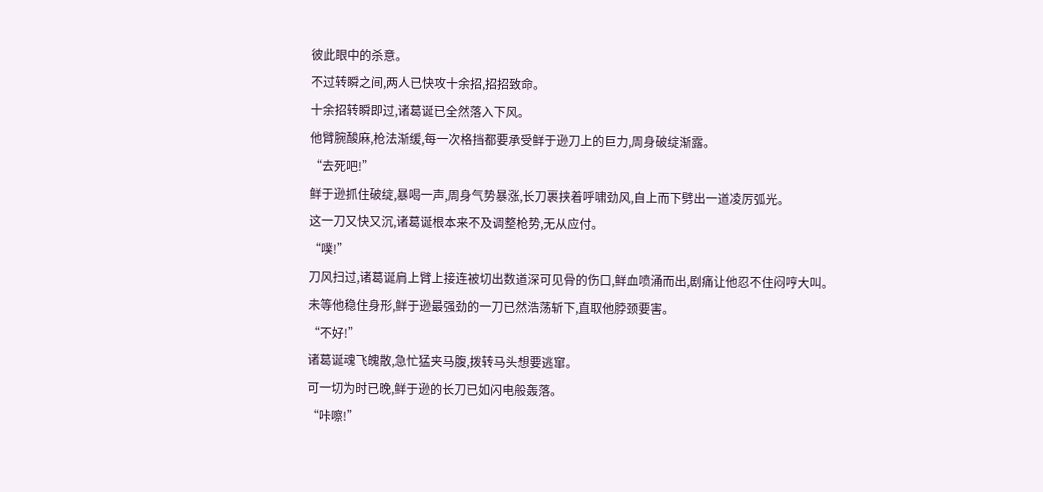彼此眼中的杀意。
不过转瞬之间,两人已快攻十余招,招招致命。
十余招转瞬即过,诸葛诞已全然落入下风。
他臂腕酸麻,枪法渐缓,每一次格挡都要承受鲜于逊刀上的巨力,周身破绽渐露。
“去死吧!”
鲜于逊抓住破绽,暴喝一声,周身气势暴涨,长刀裹挟着呼啸劲风,自上而下劈出一道凌厉弧光。
这一刀又快又沉,诸葛诞根本来不及调整枪势,无从应付。
“噗!”
刀风扫过,诸葛诞肩上臂上接连被切出数道深可见骨的伤口,鲜血喷涌而出,剧痛让他忍不住闷哼大叫。
未等他稳住身形,鲜于逊最强劲的一刀已然浩荡斩下,直取他脖颈要害。
“不好!”
诸葛诞魂飞魄散,急忙猛夹马腹,拨转马头想要逃窜。
可一切为时已晚,鲜于逊的长刀已如闪电般轰落。
“咔嚓!”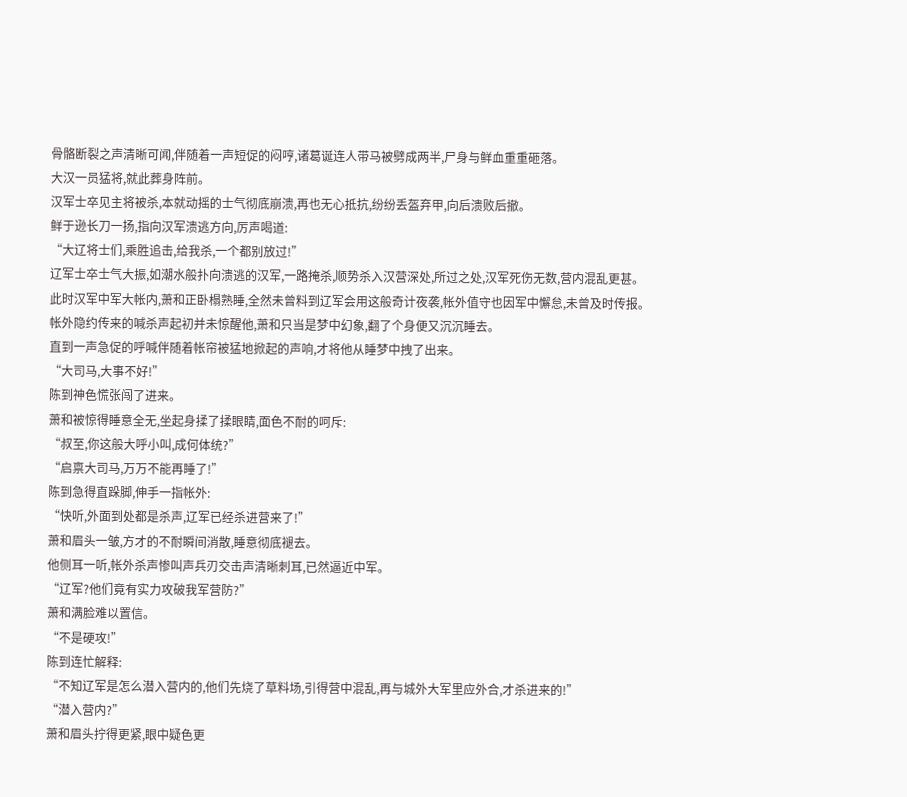骨骼断裂之声清晰可闻,伴随着一声短促的闷哼,诸葛诞连人带马被劈成两半,尸身与鲜血重重砸落。
大汉一员猛将,就此葬身阵前。
汉军士卒见主将被杀,本就动摇的士气彻底崩溃,再也无心抵抗,纷纷丢盔弃甲,向后溃败后撤。
鲜于逊长刀一扬,指向汉军溃逃方向,厉声喝道:
“大辽将士们,乘胜追击,给我杀,一个都别放过!”
辽军士卒士气大振,如潮水般扑向溃逃的汉军,一路掩杀,顺势杀入汉营深处,所过之处,汉军死伤无数,营内混乱更甚。
此时汉军中军大帐内,萧和正卧榻熟睡,全然未曾料到辽军会用这般奇计夜袭,帐外值守也因军中懈怠,未曾及时传报。
帐外隐约传来的喊杀声起初并未惊醒他,萧和只当是梦中幻象,翻了个身便又沉沉睡去。
直到一声急促的呼喊伴随着帐帘被猛地掀起的声响,才将他从睡梦中拽了出来。
“大司马,大事不好!”
陈到神色慌张闯了进来。
萧和被惊得睡意全无,坐起身揉了揉眼睛,面色不耐的呵斥:
“叔至,你这般大呼小叫,成何体统?”
“启禀大司马,万万不能再睡了!”
陈到急得直跺脚,伸手一指帐外:
“快听,外面到处都是杀声,辽军已经杀进营来了!”
萧和眉头一皱,方才的不耐瞬间消散,睡意彻底褪去。
他侧耳一听,帐外杀声惨叫声兵刃交击声清晰刺耳,已然逼近中军。
“辽军?他们竟有实力攻破我军营防?”
萧和满脸难以置信。
“不是硬攻!”
陈到连忙解释:
“不知辽军是怎么潜入营内的,他们先烧了草料场,引得营中混乱,再与城外大军里应外合,才杀进来的!”
“潜入营内?”
萧和眉头拧得更紧,眼中疑色更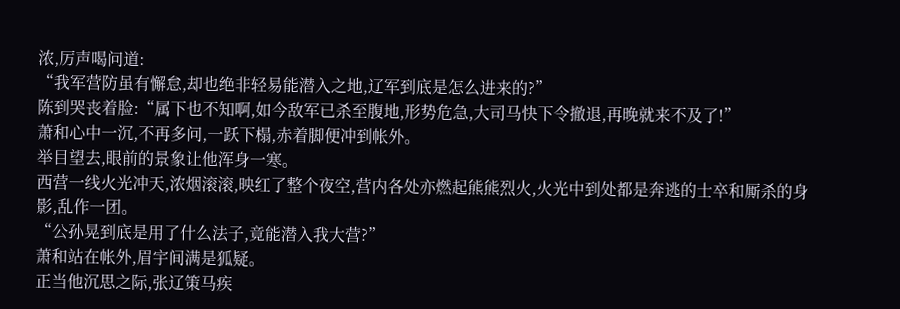浓,厉声喝问道:
“我军营防虽有懈怠,却也绝非轻易能潜入之地,辽军到底是怎么进来的?”
陈到哭丧着脸:“属下也不知啊,如今敌军已杀至腹地,形势危急,大司马快下令撤退,再晚就来不及了!”
萧和心中一沉,不再多问,一跃下榻,赤着脚便冲到帐外。
举目望去,眼前的景象让他浑身一寒。
西营一线火光冲天,浓烟滚滚,映红了整个夜空,营内各处亦燃起熊熊烈火,火光中到处都是奔逃的士卒和厮杀的身影,乱作一团。
“公孙晃到底是用了什么法子,竟能潜入我大营?”
萧和站在帐外,眉宇间满是狐疑。
正当他沉思之际,张辽策马疾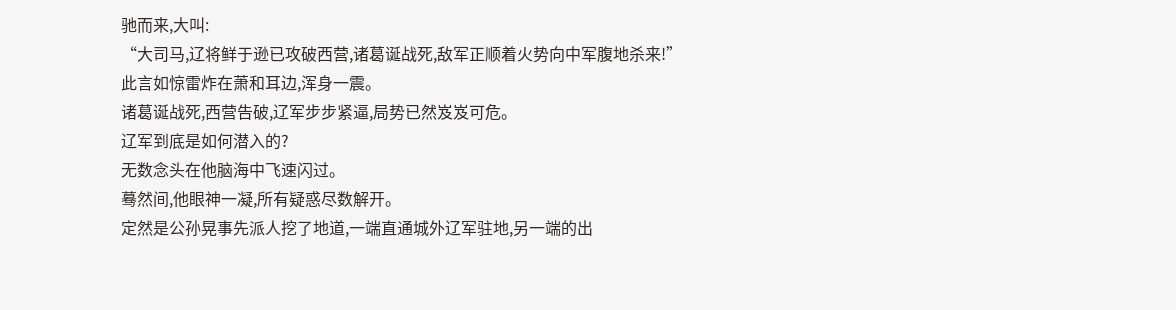驰而来,大叫:
“大司马,辽将鲜于逊已攻破西营,诸葛诞战死,敌军正顺着火势向中军腹地杀来!”
此言如惊雷炸在萧和耳边,浑身一震。
诸葛诞战死,西营告破,辽军步步紧逼,局势已然岌岌可危。
辽军到底是如何潜入的?
无数念头在他脑海中飞速闪过。
蓦然间,他眼神一凝,所有疑惑尽数解开。
定然是公孙晃事先派人挖了地道,一端直通城外辽军驻地,另一端的出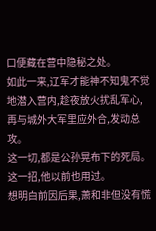口便藏在营中隐秘之处。
如此一来,辽军才能神不知鬼不觉地潜入营内,趁夜放火扰乱军心,再与城外大军里应外合,发动总攻。
这一切,都是公孙晃布下的死局。
这一招,他以前也用过。
想明白前因后果,萧和非但没有慌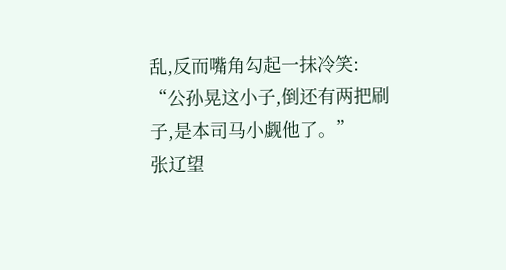乱,反而嘴角勾起一抹冷笑:
“公孙晃这小子,倒还有两把刷子,是本司马小觑他了。”
张辽望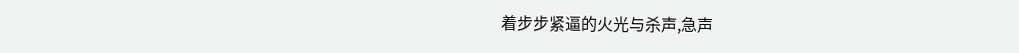着步步紧逼的火光与杀声,急声